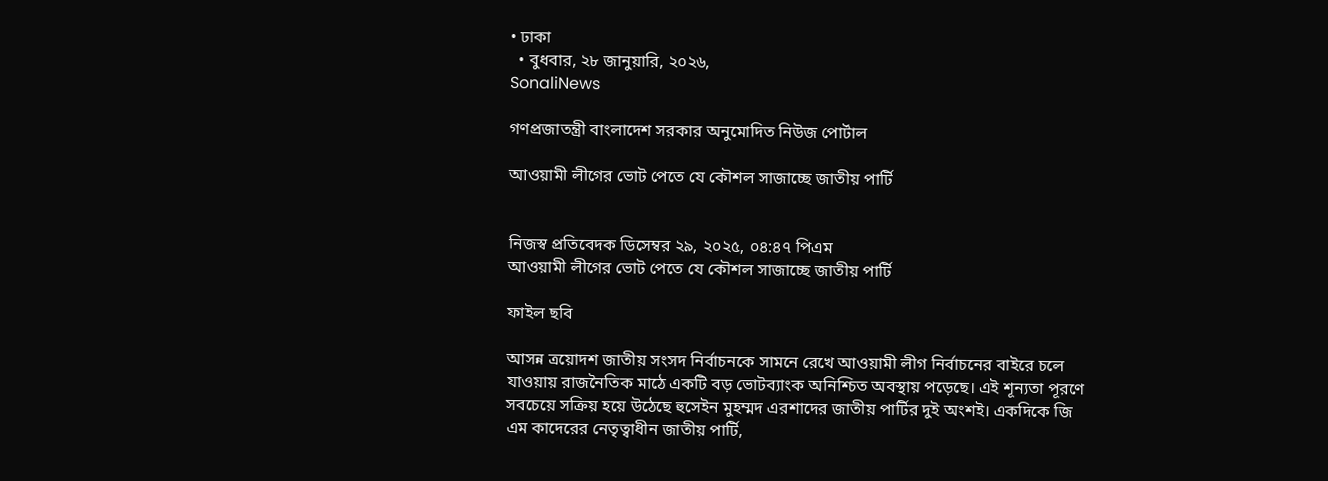• ঢাকা
  • বুধবার, ২৮ জানুয়ারি, ২০২৬,
SonaliNews

গণপ্রজাতন্ত্রী বাংলাদেশ সরকার অনুমোদিত নিউজ পোর্টাল

আওয়ামী লীগের ভোট পেতে যে কৌশল সাজাচ্ছে জাতীয় পার্টি


নিজস্ব প্রতিবেদক ডিসেম্বর ২৯, ২০২৫, ০৪:৪৭ পিএম
আওয়ামী লীগের ভোট পেতে যে কৌশল সাজাচ্ছে জাতীয় পার্টি

ফাইল ছবি

আসন্ন ত্রয়োদশ জাতীয় সংসদ নির্বাচনকে সামনে রেখে আওয়ামী লীগ নির্বাচনের বাইরে চলে যাওয়ায় রাজনৈতিক মাঠে একটি বড় ভোটব্যাংক অনিশ্চিত অবস্থায় পড়েছে। এই শূন্যতা পূরণে সবচেয়ে সক্রিয় হয়ে উঠেছে হুসেইন মুহম্মদ এরশাদের জাতীয় পার্টির দুই অংশই। একদিকে জি এম কাদেরের নেতৃত্বাধীন জাতীয় পার্টি,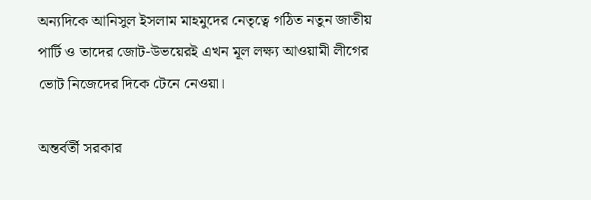অন্যদিকে আনিসুল ইসলাম মাহমুদের নেতৃত্বে গঠিত নতুন জাতীয় পার্টি ও তাদের জোট-উভয়েরই এখন মূল লক্ষ্য আওয়ামী লীগের ভোট নিজেদের দিকে টেনে নেওয়া।

অন্তর্বর্তী সরকার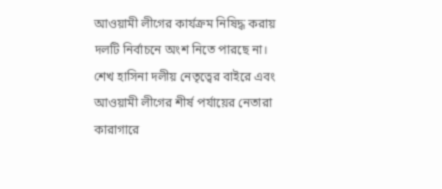আওয়ামী লীগের কার্যক্রম নিষিদ্ধ করায় দলটি নির্বাচনে অংশ নিতে পারছে না। শেখ হাসিনা দলীয় নেতৃত্বের বাইরে এবং আওয়ামী লীগের শীর্ষ পর্যায়ের নেতারা কারাগারে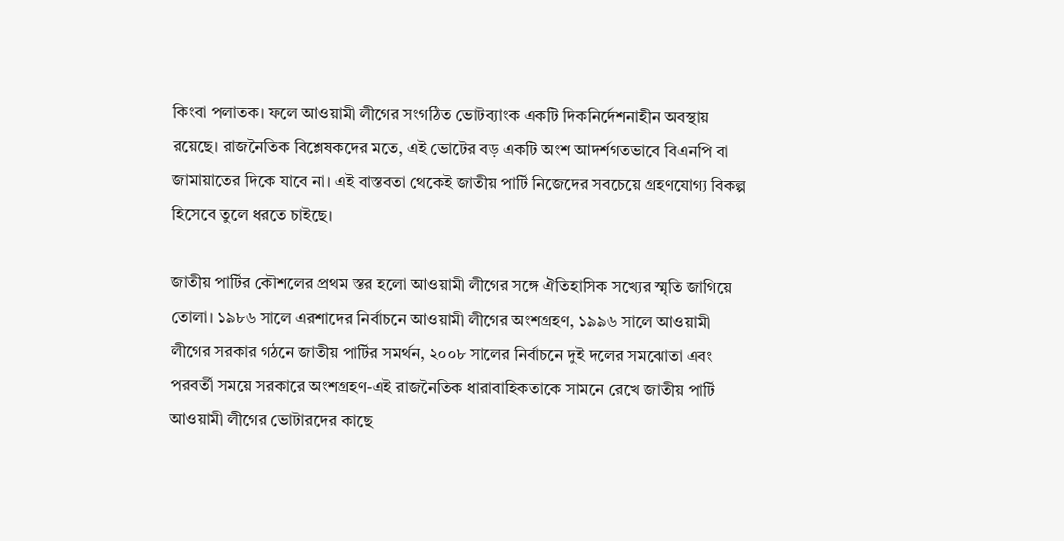কিংবা পলাতক। ফলে আওয়ামী লীগের সংগঠিত ভোটব্যাংক একটি দিকনির্দেশনাহীন অবস্থায় রয়েছে। রাজনৈতিক বিশ্লেষকদের মতে, এই ভোটের বড় একটি অংশ আদর্শগতভাবে বিএনপি বা জামায়াতের দিকে যাবে না। এই বাস্তবতা থেকেই জাতীয় পার্টি নিজেদের সবচেয়ে গ্রহণযোগ্য বিকল্প হিসেবে তুলে ধরতে চাইছে।

জাতীয় পার্টির কৌশলের প্রথম স্তর হলো আওয়ামী লীগের সঙ্গে ঐতিহাসিক সখ্যের স্মৃতি জাগিয়ে তোলা। ১৯৮৬ সালে এরশাদের নির্বাচনে আওয়ামী লীগের অংশগ্রহণ, ১৯৯৬ সালে আওয়ামী লীগের সরকার গঠনে জাতীয় পার্টির সমর্থন, ২০০৮ সালের নির্বাচনে দুই দলের সমঝোতা এবং পরবর্তী সময়ে সরকারে অংশগ্রহণ-এই রাজনৈতিক ধারাবাহিকতাকে সামনে রেখে জাতীয় পার্টি আওয়ামী লীগের ভোটারদের কাছে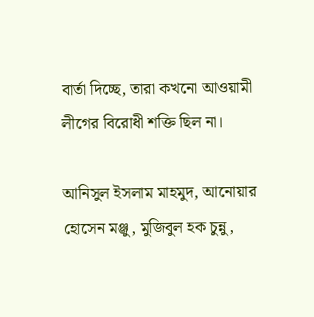বার্তা দিচ্ছে, তারা কখনো আওয়ামী লীগের বিরোধী শক্তি ছিল না।

আনিসুল ইসলাম মাহমুদ, আনোয়ার হোসেন মঞ্জু, মুজিবুল হক চুন্নু,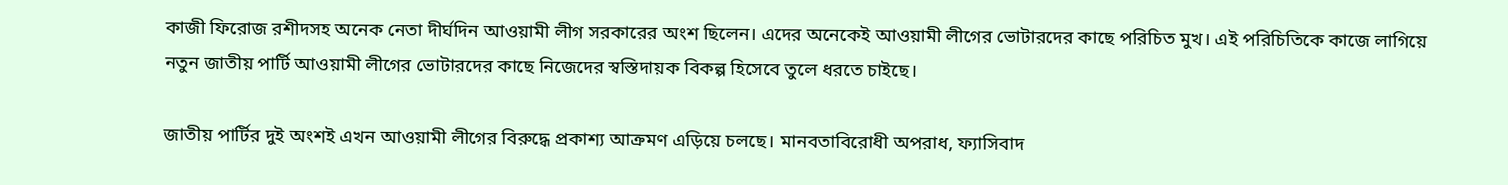কাজী ফিরোজ রশীদসহ অনেক নেতা দীর্ঘদিন আওয়ামী লীগ সরকারের অংশ ছিলেন। এদের অনেকেই আওয়ামী লীগের ভোটারদের কাছে পরিচিত মুখ। এই পরিচিতিকে কাজে লাগিয়ে নতুন জাতীয় পার্টি আওয়ামী লীগের ভোটারদের কাছে নিজেদের স্বস্তিদায়ক বিকল্প হিসেবে তুলে ধরতে চাইছে।

জাতীয় পার্টির দুই অংশই এখন আওয়ামী লীগের বিরুদ্ধে প্রকাশ্য আক্রমণ এড়িয়ে চলছে। মানবতাবিরোধী অপরাধ, ফ্যাসিবাদ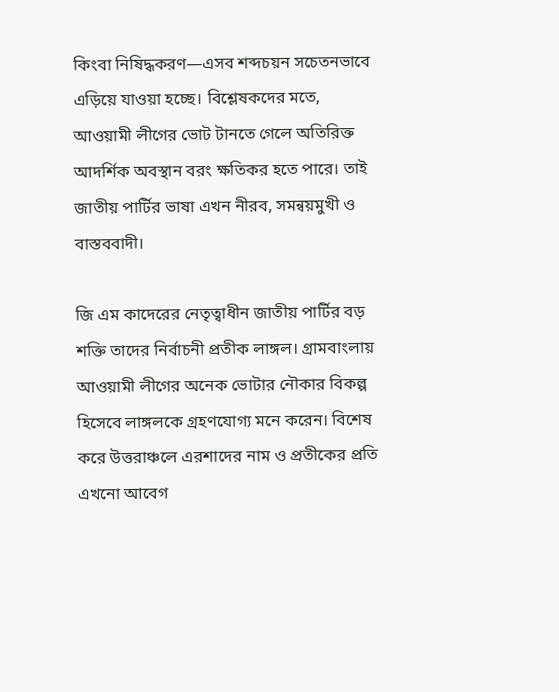কিংবা নিষিদ্ধকরণ—এসব শব্দচয়ন সচেতনভাবে এড়িয়ে যাওয়া হচ্ছে। বিশ্লেষকদের মতে, আওয়ামী লীগের ভোট টানতে গেলে অতিরিক্ত আদর্শিক অবস্থান বরং ক্ষতিকর হতে পারে। তাই জাতীয় পার্টির ভাষা এখন নীরব, সমন্বয়মুখী ও বাস্তববাদী।

জি এম কাদেরের নেতৃত্বাধীন জাতীয় পার্টির বড় শক্তি তাদের নির্বাচনী প্রতীক লাঙ্গল। গ্রামবাংলায় আওয়ামী লীগের অনেক ভোটার নৌকার বিকল্প হিসেবে লাঙ্গলকে গ্রহণযোগ্য মনে করেন। বিশেষ করে উত্তরাঞ্চলে এরশাদের নাম ও প্রতীকের প্রতি এখনো আবেগ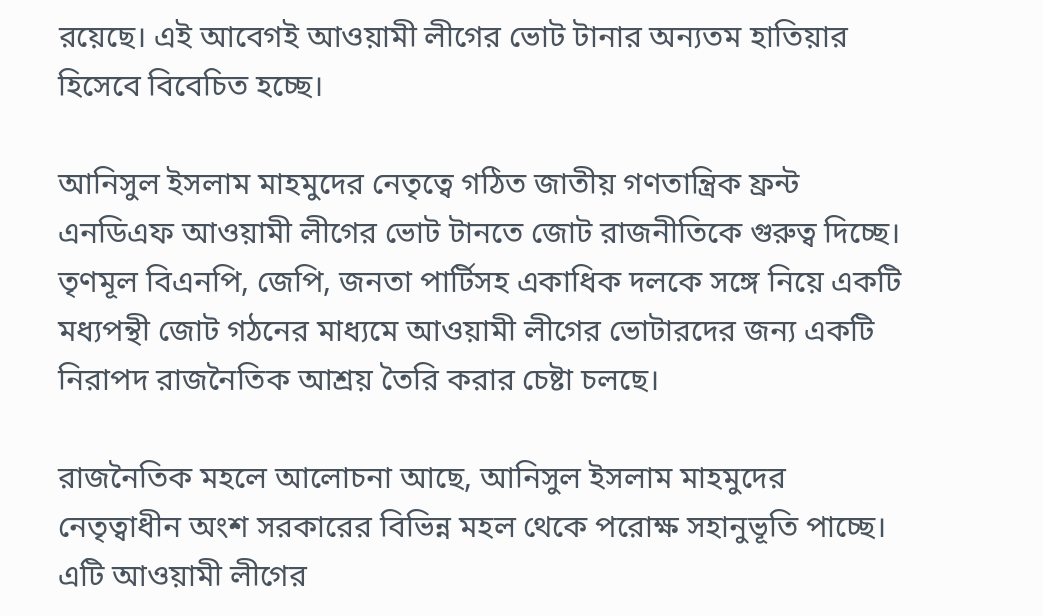রয়েছে। এই আবেগই আওয়ামী লীগের ভোট টানার অন্যতম হাতিয়ার হিসেবে বিবেচিত হচ্ছে।

আনিসুল ইসলাম মাহমুদের নেতৃত্বে গঠিত জাতীয় গণতান্ত্রিক ফ্রন্ট এনডিএফ আওয়ামী লীগের ভোট টানতে জোট রাজনীতিকে গুরুত্ব দিচ্ছে। তৃণমূল বিএনপি, জেপি, জনতা পার্টিসহ একাধিক দলকে সঙ্গে নিয়ে একটি মধ্যপন্থী জোট গঠনের মাধ্যমে আওয়ামী লীগের ভোটারদের জন্য একটি নিরাপদ রাজনৈতিক আশ্রয় তৈরি করার চেষ্টা চলছে।

রাজনৈতিক মহলে আলোচনা আছে, আনিসুল ইসলাম মাহমুদের নেতৃত্বাধীন অংশ সরকারের বিভিন্ন মহল থেকে পরোক্ষ সহানুভূতি পাচ্ছে। এটি আওয়ামী লীগের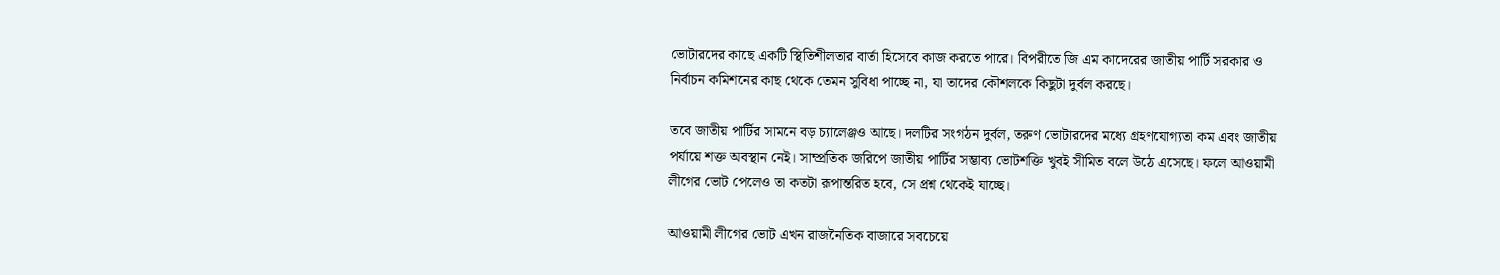ভোটারদের কাছে একটি স্থিতিশীলতার বার্তা হিসেবে কাজ করতে পারে। বিপরীতে জি এম কাদেরের জাতীয় পার্টি সরকার ও নির্বাচন কমিশনের কাছ থেকে তেমন সুবিধা পাচ্ছে না, যা তাদের কৌশলকে কিছুটা দুর্বল করছে।

তবে জাতীয় পার্টির সামনে বড় চ্যালেঞ্জও আছে। দলটির সংগঠন দুর্বল, তরুণ ভোটারদের মধ্যে গ্রহণযোগ্যতা কম এবং জাতীয় পর্যায়ে শক্ত অবস্থান নেই। সাম্প্রতিক জরিপে জাতীয় পার্টির সম্ভাব্য ভোটশক্তি খুবই সীমিত বলে উঠে এসেছে। ফলে আওয়ামী লীগের ভোট পেলেও তা কতটা রূপান্তরিত হবে, সে প্রশ্ন থেকেই যাচ্ছে।

আওয়ামী লীগের ভোট এখন রাজনৈতিক বাজারে সবচেয়ে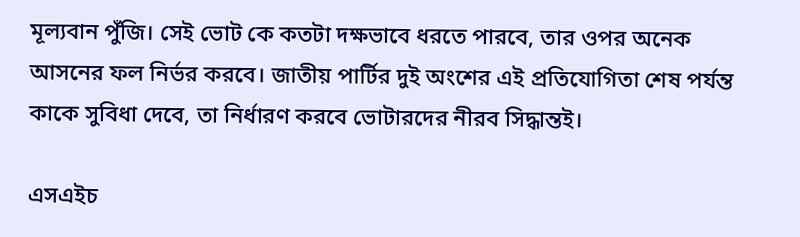মূল্যবান পুঁজি। সেই ভোট কে কতটা দক্ষভাবে ধরতে পারবে, তার ওপর অনেক আসনের ফল নির্ভর করবে। জাতীয় পার্টির দুই অংশের এই প্রতিযোগিতা শেষ পর্যন্ত কাকে সুবিধা দেবে, তা নির্ধারণ করবে ভোটারদের নীরব সিদ্ধান্তই।

এসএইচ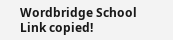Wordbridge School
Link copied!